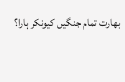بھارت تمام جنگیں کیونکر ہارا؟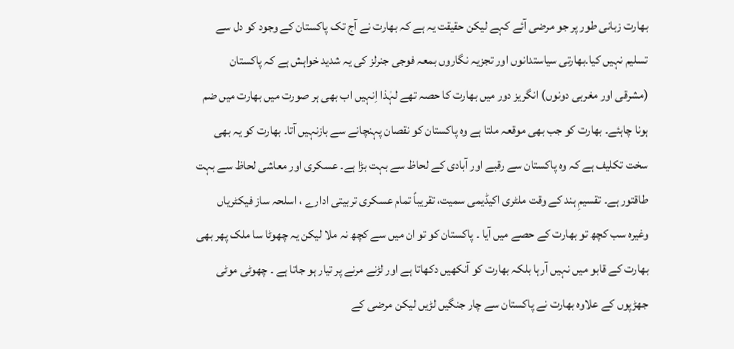بھارت زبانی طور پر جو مرضی آئے کہے لیکن حقیقت یہ ہے کہ بھارت نے آج تک پاکستان کے وجود کو دل سے تسلیم نہیں کیا۔بھارتی سیاستدانوں اور تجزیہ نگاروں بمعہ فوجی جنرلز کی یہ شدید خواہش ہے کہ پاکستان (مشرقی اور مغربی دونوں) انگریز دور میں بھارت کا حصہ تھے لہٰذا اِنہیں اب بھی ہر صورت میں بھارت میں ضم ہونا چاہئے۔ بھارت کو جب بھی موقعہ ملتا ہے وہ پاکستان کو نقصان پہنچانے سے بازنہیں آتا۔ بھارت کو یہ بھی سخت تکلیف ہے کہ وہ پاکستان سے رقبے اور آبادی کے لحاظ سے بہت بڑا ہے۔ عسکری اور معاشی لحاظ سے بہت طاقتور ہے۔ تقسیمِ ہند کے وقت ملٹری اکیڈیمی سمیت، تقریباً تمام عسکری تربیتی ادارے ، اسلحہ ساز فیکٹریاں وغیرہ سب کچھ تو بھارت کے حصے میں آیا ۔ پاکستان کو تو ان میں سے کچھ نہ ملا لیکن یہ چھوٹا سا ملک پھر بھی بھارت کے قابو میں نہیں آرہا بلکہ بھارت کو آنکھیں دکھاتا ہے اور لڑنے مرنے پر تیار ہو جاتا ہے ۔ چھوٹی موٹی جھڑپوں کے علاوہ بھارت نے پاکستان سے چار جنگیں لڑیں لیکن مرضی کے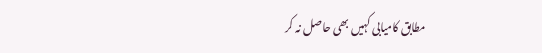مطابق کامیابی کہیں بھی حاصل نہ کر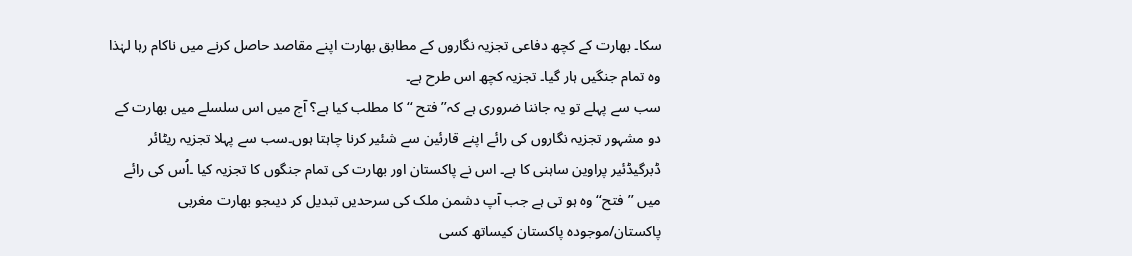سکا۔ بھارت کے کچھ دفاعی تجزیہ نگاروں کے مطابق بھارت اپنے مقاصد حاصل کرنے میں ناکام رہا لہٰذا وہ تمام جنگیں ہار گیا۔ تجزیہ کچھ اس طرح ہے۔
سب سے پہلے تو یہ جاننا ضروری ہے کہ’’ فتح ‘‘کا مطلب کیا ہے؟ آج میں اس سلسلے میں بھارت کے دو مشہور تجزیہ نگاروں کی رائے اپنے قارئین سے شئیر کرنا چاہتا ہوں۔سب سے پہلا تجزیہ ریٹائر ڈبرگیڈئیر پراوین ساہنی کا ہے۔ اس نے پاکستان اور بھارت کی تمام جنگوں کا تجزیہ کیا ۔اُس کی رائے میں ’’فتح‘‘ وہ ہو تی ہے جب آپ دشمن ملک کی سرحدیں تبدیل کر دیںجو بھارت مغربی پاکستان/موجودہ پاکستان کیساتھ کسی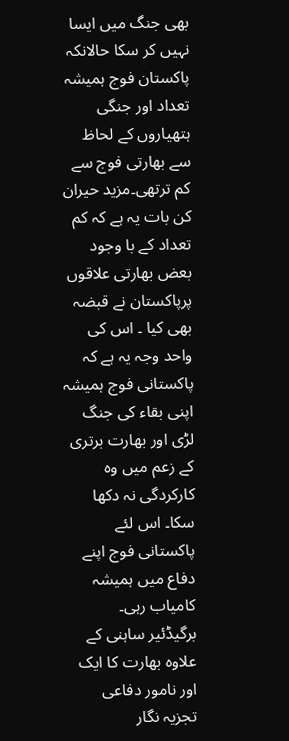بھی جنگ میں ایسا نہیں کر سکا حالانکہ پاکستان فوج ہمیشہ تعداد اور جنگی ہتھیاروں کے لحاظ سے بھارتی فوج سے کم ترتھی۔مزید حیران کن بات یہ ہے کہ کم تعداد کے با وجود بعض بھارتی علاقوں پرپاکستان نے قبضہ بھی کیا ۔ اس کی واحد وجہ یہ ہے کہ پاکستانی فوج ہمیشہ اپنی بقاء کی جنگ لڑی اور بھارت برتری کے زعم میں وہ کارکردگی نہ دکھا سکا۔ اس لئے پاکستانی فوج اپنے دفاع میں ہمیشہ کامیاب رہی۔
برگیڈئیر ساہنی کے علاوہ بھارت کا ایک اور نامور دفاعی تجزیہ نگار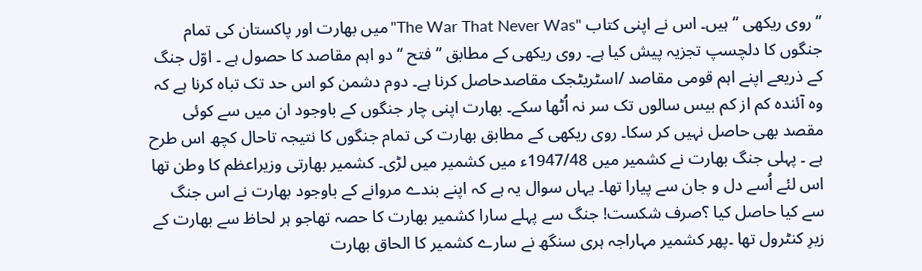’’روی ریکھی ‘‘ ہیں۔ اس نے اپنی کتاب "The War That Never Was"میں بھارت اور پاکستان کی تمام جنگوں کا دلچسپ تجزیہ پیش کیا ہے۔ روی ریکھی کے مطابق ’’فتح ‘‘ دو اہم مقاصد کا حصول ہے ۔ اوّل جنگ کے ذریعے اپنے اہم قومی مقاصد /اسٹریٹجک مقاصدحاصل کرنا ہے۔ دوم دشمن کو اس حد تک تباہ کرنا ہے کہ وہ آئندہ کم از کم بیس سالوں تک سر نہ اُٹھا سکے۔ بھارت اپنی چار جنگوں کے باوجود ان میں سے کوئی مقصد بھی حاصل نہیں کر سکا۔ روی ریکھی کے مطابق بھارت کی تمام جنگوں کا نتیجہ تاحال کچھ اس طرح ہے ۔ پہلی جنگ بھارت نے کشمیر میں 1947/48ء میں کشمیر میں لڑی۔ کشمیر بھارتی وزیراعظم کا وطن تھا اس لئے اُسے دل و جان سے پیارا تھا۔ یہاں سوال یہ ہے کہ اپنے بندے مروانے کے باوجود بھارت نے اس جنگ سے کیا حاصل کیا ؟صرف شکست! جنگ سے پہلے سارا کشمیر بھارت کا حصہ تھاجو ہر لحاظ سے بھارت کے زیرِ کنٹرول تھا ۔پھر کشمیر مہاراجہ ہری سنگھ نے سارے کشمیر کا الحاق بھارت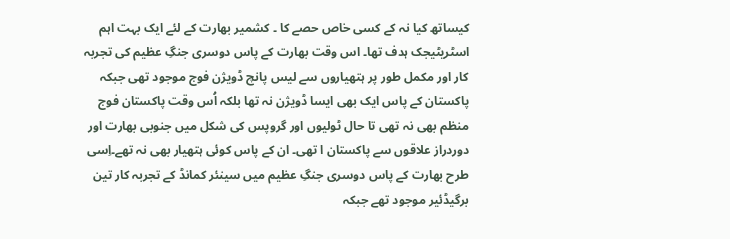کیساتھ کیا نہ کے کسی خاص حصے کا ۔ کشمیر بھارت کے لئے ایک بہت اہم اسٹریٹیجک ہدف تھا۔ اس وقت بھارت کے پاس دوسری جنگِ عظیم کی تجربہ کار اور مکمل طور پر ہتھیاروں سے لیس پانچ ڈویژن فوج موجود تھی جبکہ پاکستان کے پاس ایک بھی ایسا ڈویژن نہ تھا بلکہ اُس وقت پاکستان فوج منظم بھی نہ تھی تا حال ٹولیوں اور گروپس کی شکل میں جنوبی بھارت اور دوردراز علاقوں سے پاکستان ا تھی۔ ان کے پاس کوئی ہتھیار بھی نہ تھے۔اِسی طرح بھارت کے پاس دوسری جنگِ عظیم میں سینئر کمانڈ کے تجربہ کار تین برگیڈئیر موجود تھے جبکہ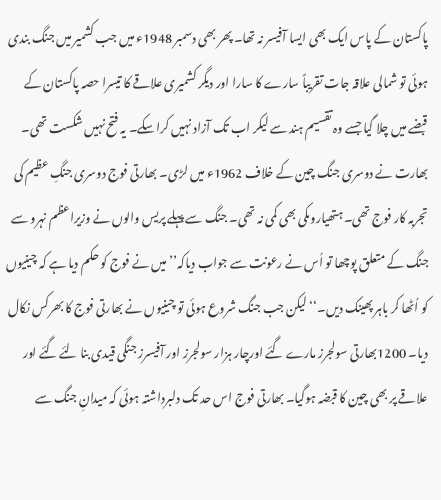پاکستان کے پاس ایک بھی ایسا آفیسر نہ تھا۔ پھر بھی دسمبر 1948ء میں جب کشمیر میں جنگ بندی ہوئی تو شمالی علاقہ جات تقریباً سارے کا سارا اور دیگر کشمیری علاقے کا تیسرا حصہ پاکستان کے قبضے میں چلا گیا جسے وہ تقسیم ہند سے لیکر اب تک آزاد نہیں کراسکے۔ یہ فتح نہیں شکست تھی۔
بھارت نے دوسری جنگ چین کے خلاف 1962ء میں لڑی۔ بھارتی فوج دوسری جنگِ عظیم کی تجربہ کار فوج تھی۔ ہتھیاروںکی بھی کمی نہ تھی۔ جنگ سے پہلے پریس والوں نے وزیراعظم نہرو سے جنگ کے متعلق پوچھا تو اُس نے رعونت سے جواب دیاکہ’’ میں نے فوج کو حکم دیا ہے کہ چینیوں کو اُٹھا کر باہر پھینک دیں۔‘‘ لیکن جب جنگ شروع ہوئی تو چینیوں نے بھارتی فوج کا بھرکس نکال دیا۔ 1200بھارتی سولجرز مارے گئے اورچار ہزار سولجرز اور آفیسرز جنگی قیدی بنا لئے گئے اور علاقے پر بھی چین کا قبضہ ہوگیا۔ بھارتی فوج اس حد تک دلبرداشتہ ہوئی کہ میدانِ جنگ سے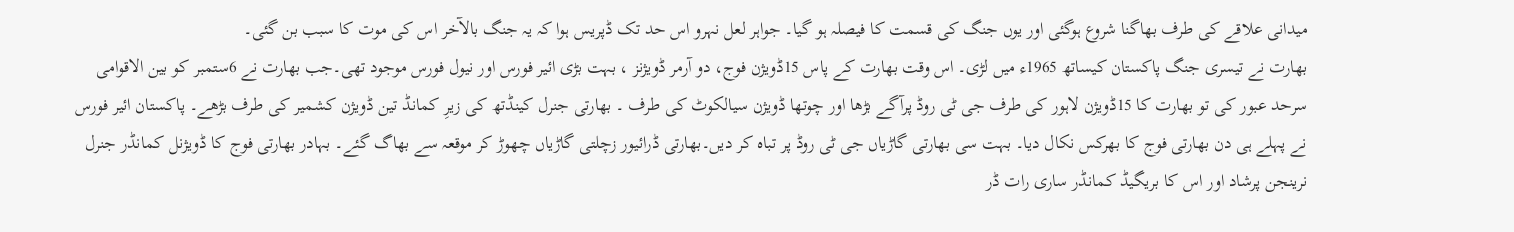میدانی علاقے کی طرف بھاگنا شروع ہوگئی اور یوں جنگ کی قسمت کا فیصلہ ہو گیا۔ جواہر لعل نہرو اس حد تک ڈپریس ہوا کہ یہ جنگ بالآخر اس کی موت کا سبب بن گئی۔
بھارت نے تیسری جنگ پاکستان کیساتھ 1965ء میں لڑی۔ اس وقت بھارت کے پاس 15ڈویژن فوج، دو آرمر ڈویژنز ، بہت بڑی ائیر فورس اور نیول فورس موجود تھی۔جب بھارت نے 6ستمبر کو بین الاقوامی سرحد عبور کی تو بھارت کا 15ڈویژن لاہور کی طرف جی ٹی روڈ پرآگے بڑھا اور چوتھا ڈویژن سیالکوٹ کی طرف ۔ بھارتی جنرل کینڈتھ کی زیرِ کمانڈ تین ڈویژن کشمیر کی طرف بڑھے۔ پاکستان ائیر فورس نے پہلے ہی دن بھارتی فوج کا بھرکس نکال دیا۔ بہت سی بھارتی گاڑیاں جی ٹی روڈ پر تباہ کر دیں۔بھارتی ڈرائیور زچلتی گاڑیاں چھوڑ کر موقعہ سے بھاگ گئے۔ بہادر بھارتی فوج کا ڈویژنل کمانڈر جنرل نرینجن پرشاد اور اس کا بریگیڈ کمانڈر ساری رات ڈر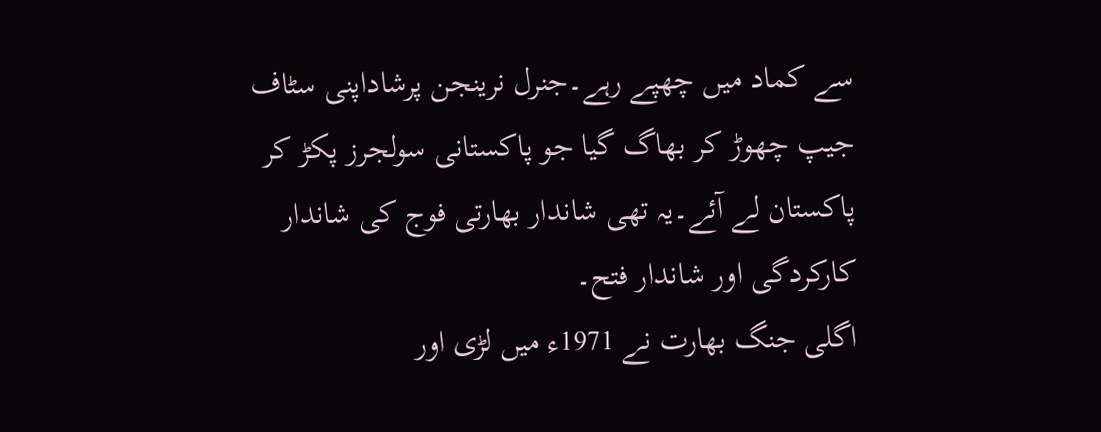سے کماد میں چھپے رہے۔جنرل نرینجن پرشاداپنی سٹاف جیپ چھوڑ کر بھاگ گیا جو پاکستانی سولجرز پکڑ کر پاکستان لے آئے۔یہ تھی شاندار بھارتی فوج کی شاندار کارکردگی اور شاندار فتح۔
اگلی جنگ بھارت نے 1971ء میں لڑی اور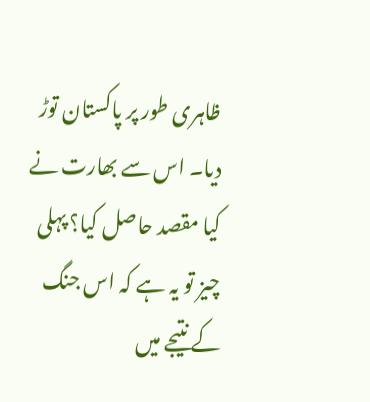ظاہری طور پر پاکستان توڑ دیا۔ اس سے بھارت نے کیا مقصد حاصل کیا؟ پہلی چیز تو یہ ہے کہ اس جنگ کے نتیجے میں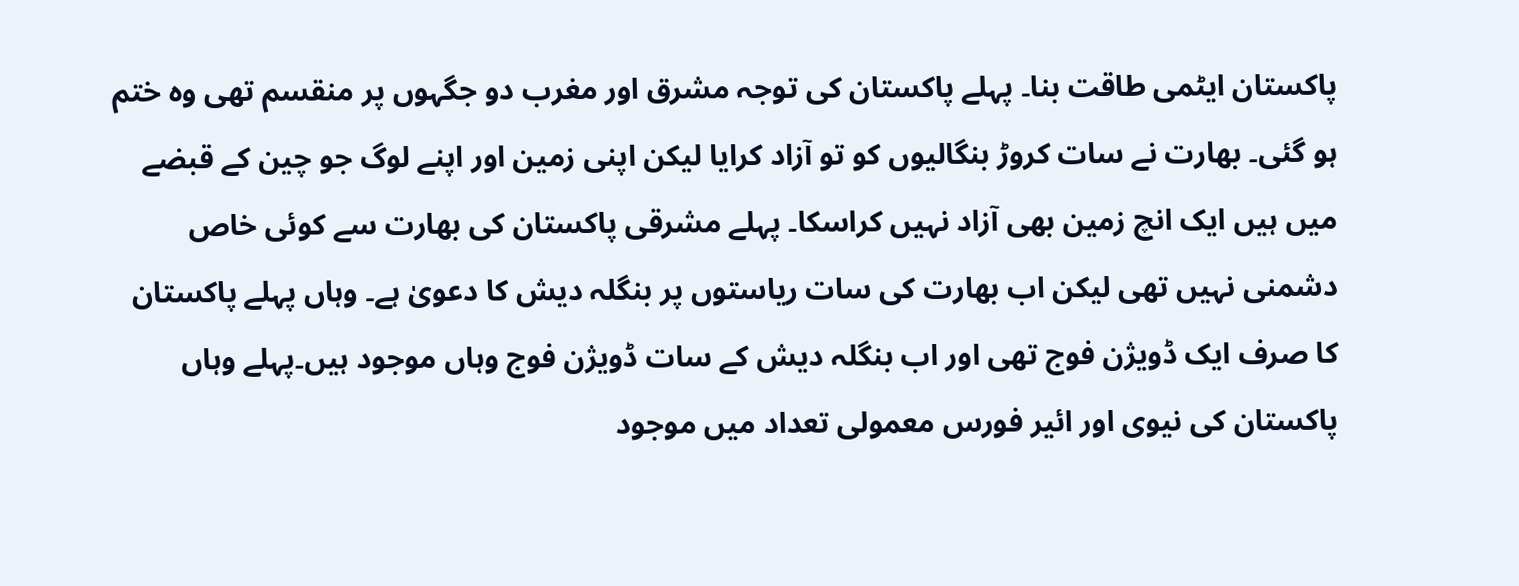پاکستان ایٹمی طاقت بنا۔ پہلے پاکستان کی توجہ مشرق اور مغرب دو جگہوں پر منقسم تھی وہ ختم ہو گئی۔ بھارت نے سات کروڑ بنگالیوں کو تو آزاد کرایا لیکن اپنی زمین اور اپنے لوگ جو چین کے قبضے میں ہیں ایک انچ زمین بھی آزاد نہیں کراسکا۔ پہلے مشرقی پاکستان کی بھارت سے کوئی خاص دشمنی نہیں تھی لیکن اب بھارت کی سات ریاستوں پر بنگلہ دیش کا دعویٰ ہے۔ وہاں پہلے پاکستان کا صرف ایک ڈویژن فوج تھی اور اب بنگلہ دیش کے سات ڈویژن فوج وہاں موجود ہیں۔پہلے وہاں پاکستان کی نیوی اور ائیر فورس معمولی تعداد میں موجود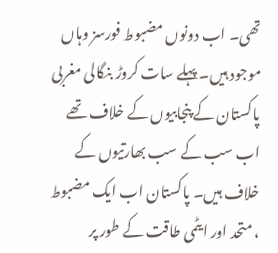تھی۔ اب دونوں مضبوط فورسز وہاں موجود ہیں۔ پہلے سات کروڑ بنگالی مغربی پاکستان کے پنجابیوں کے خلاف تھے اب سب کے سب بھارتیوں کے خلاف ہیں۔ پاکستان اب ایک مضبوط ، متحد اور ایٹمی طاقت کے طور پر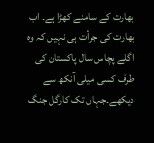بھارت کے سامنے کھڑا ہے۔ اب بھارت کی جرأت ہی نہیں کہ وہ اگلے پچاس سال پاکستان کی طرف کسی میلی آنکھ سے دیکھے۔جہاں تک کارگل جنگ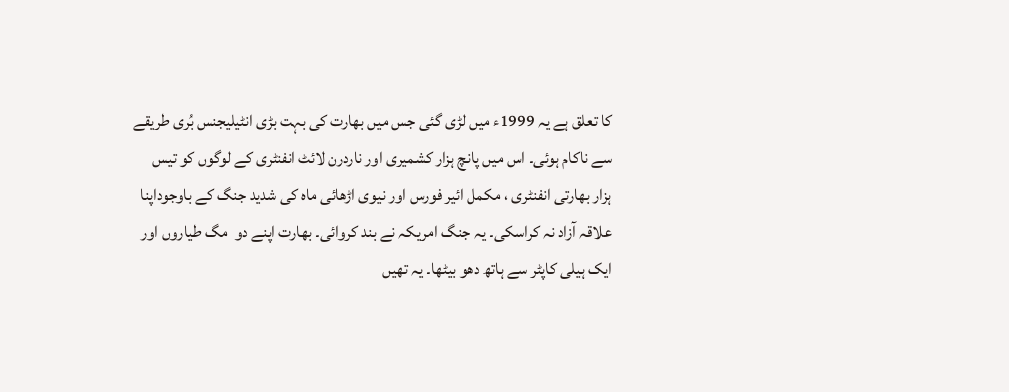کا تعلق ہے یہ 1999ء میں لڑی گئی جس میں بھارت کی بہت بڑی انٹیلیجنس بُری طریقے سے ناکام ہوئی۔ اس میں پانچ ہزار کشمیری اور ناردرن لائٹ انفنٹری کے لوگوں کو تیس ہزار بھارتی انفنٹری ، مکمل ائیر فورس اور نیوی اڑھائی ماہ کی شدید جنگ کے باوجوداپنا علاقہ آزاد نہ کراسکی۔ یہ جنگ امریکہ نے بند کروائی۔ بھارت اپنے دو  مگ طیاروں اور ایک ہیلی کاپٹر سے ہاتھ دھو بیٹھا۔ یہ تھیں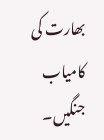بھارت کی کامیاب جنگیں۔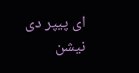ای پیپر دی نیشن